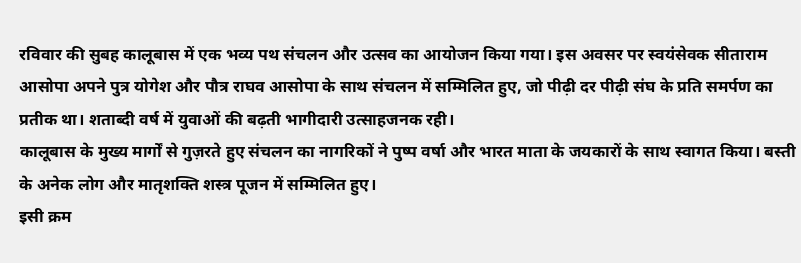रविवार की सुबह कालूबास में एक भव्य पथ संचलन और उत्सव का आयोजन किया गया। इस अवसर पर स्वयंसेवक सीताराम आसोपा अपने पुत्र योगेश और पौत्र राघव आसोपा के साथ संचलन में सम्मिलित हुए, जो पीढ़ी दर पीढ़ी संघ के प्रति समर्पण का प्रतीक था। शताब्दी वर्ष में युवाओं की बढ़ती भागीदारी उत्साहजनक रही।
कालूबास के मुख्य मार्गों से गुज़रते हुए संचलन का नागरिकों ने पुष्प वर्षा और भारत माता के जयकारों के साथ स्वागत किया। बस्ती के अनेक लोग और मातृशक्ति शस्त्र पूजन में सम्मिलित हुए।
इसी क्रम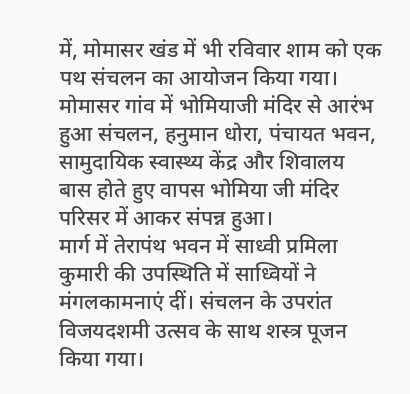में, मोमासर खंड में भी रविवार शाम को एक पथ संचलन का आयोजन किया गया। मोमासर गांव में भोमियाजी मंदिर से आरंभ हुआ संचलन, हनुमान धोरा, पंचायत भवन, सामुदायिक स्वास्थ्य केंद्र और शिवालय बास होते हुए वापस भोमिया जी मंदिर परिसर में आकर संपन्न हुआ।
मार्ग में तेरापंथ भवन में साध्वी प्रमिला कुमारी की उपस्थिति में साध्वियों ने मंगलकामनाएं दीं। संचलन के उपरांत विजयदशमी उत्सव के साथ शस्त्र पूजन किया गया।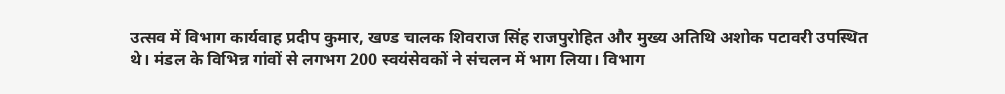उत्सव में विभाग कार्यवाह प्रदीप कुमार, खण्ड चालक शिवराज सिंह राजपुरोहित और मुख्य अतिथि अशोक पटावरी उपस्थित थे। मंडल के विभिन्न गांवों से लगभग 200 स्वयंसेवकों ने संचलन में भाग लिया। विभाग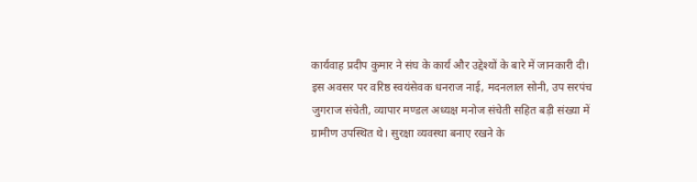कार्यवाह प्रदीप कुमार ने संघ के कार्य और उद्देश्यों के बारे में जानकारी दी।
इस अवसर पर वरिष्ठ स्वयंसेवक धनराज नाई, मदनलाल सोनी, उप सरपंच जुगराज संचेती, व्यापार मण्डल अध्यक्ष मनोज संचेती सहित बड़ी संख्या में ग्रामीण उपस्थित थे। सुरक्षा व्यवस्था बनाए रखने के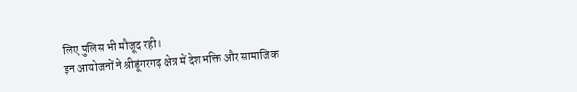लिए पुलिस भी मौजूद रही।
इन आयोजनों ने श्रीडूंगरगढ़ क्षेत्र में देशभक्ति और सामाजिक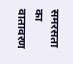समरसता का वातावरण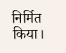निर्मित किया।